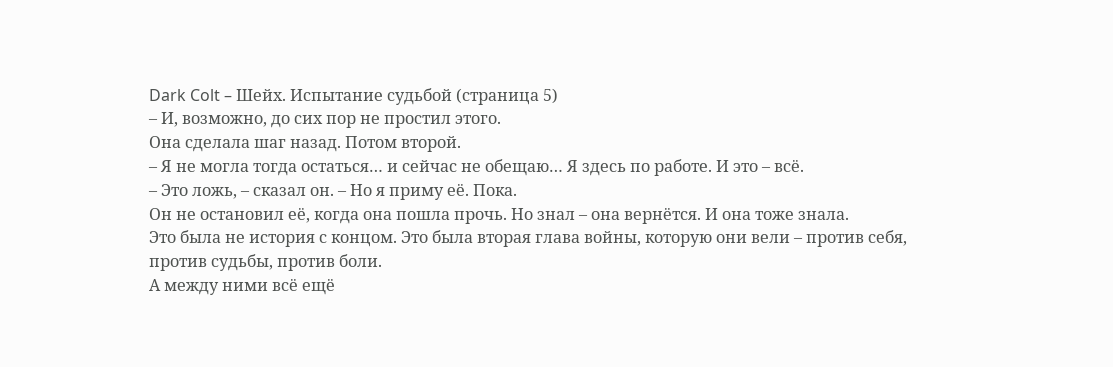Dark Colt – Шейх. Испытание судьбой (страница 5)
– И, возможно, до сих пор не простил этого.
Она сделала шаг назад. Потом второй.
– Я не могла тогда остаться… и сейчас не обещаю… Я здесь по работе. И это – всё.
– Это ложь, – сказал он. – Но я приму её. Пока.
Он не остановил её, когда она пошла прочь. Но знал – она вернётся. И она тоже знала.
Это была не история с концом. Это была вторая глава войны, которую они вели – против себя, против судьбы, против боли.
А между ними всё ещё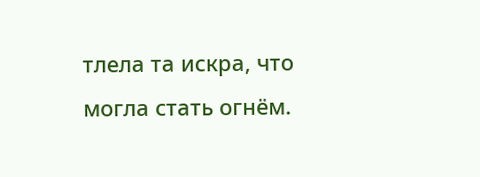тлела та искра, что могла стать огнём.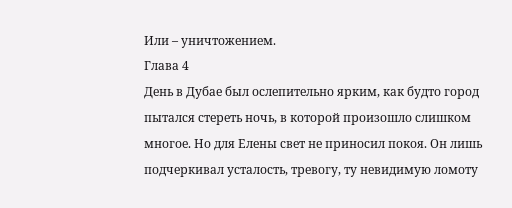Или – уничтожением.
Глава 4
День в Дубае был ослепительно ярким, как будто город пытался стереть ночь, в которой произошло слишком многое. Но для Елены свет не приносил покоя. Он лишь подчеркивал усталость, тревогу, ту невидимую ломоту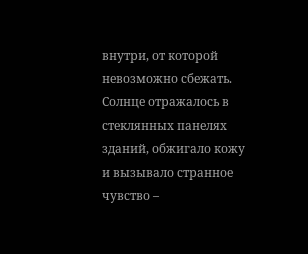внутри, от которой невозможно сбежать. Солнце отражалось в стеклянных панелях зданий, обжигало кожу и вызывало странное чувство –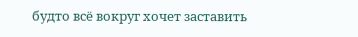будто всё вокруг хочет заставить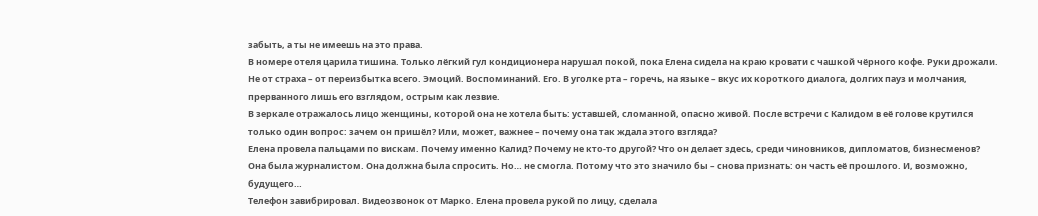забыть, а ты не имеешь на это права.
В номере отеля царила тишина. Только лёгкий гул кондиционера нарушал покой, пока Елена сидела на краю кровати с чашкой чёрного кофе. Руки дрожали. Не от страха – от переизбытка всего. Эмоций. Воспоминаний. Его. В уголке рта – горечь, на языке – вкус их короткого диалога, долгих пауз и молчания, прерванного лишь его взглядом, острым как лезвие.
В зеркале отражалось лицо женщины, которой она не хотела быть: уставшей, сломанной, опасно живой. После встречи с Калидом в её голове крутился только один вопрос: зачем он пришёл? Или, может, важнее – почему она так ждала этого взгляда?
Елена провела пальцами по вискам. Почему именно Калид? Почему не кто-то другой? Что он делает здесь, среди чиновников, дипломатов, бизнесменов?
Она была журналистом. Она должна была спросить. Но… не смогла. Потому что это значило бы – снова признать: он часть её прошлого. И, возможно, будущего…
Телефон завибрировал. Видеозвонок от Марко. Елена провела рукой по лицу, сделала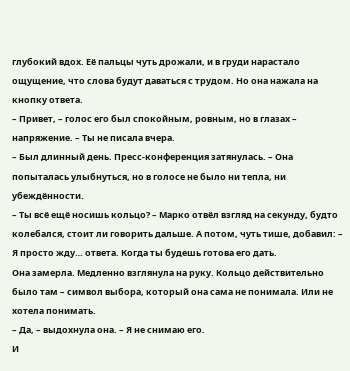глубокий вдох. Её пальцы чуть дрожали, и в груди нарастало ощущение, что слова будут даваться с трудом. Но она нажала на кнопку ответа.
– Привет, – голос его был спокойным, ровным, но в глазах – напряжение. – Ты не писала вчера.
– Был длинный день. Пресс-конференция затянулась. – Она попыталась улыбнуться, но в голосе не было ни тепла, ни убеждённости.
– Ты всё ещё носишь кольцо? – Марко отвёл взгляд на секунду, будто колебался, стоит ли говорить дальше. А потом, чуть тише, добавил: – Я просто жду… ответа. Когда ты будешь готова его дать.
Она замерла. Медленно взглянула на руку. Кольцо действительно было там – символ выбора, который она сама не понимала. Или не хотела понимать.
– Да, – выдохнула она. – Я не снимаю его.
И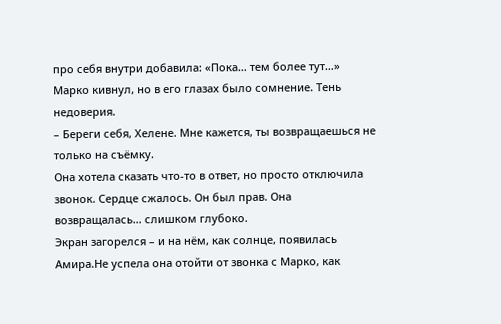про себя внутри добавила: «Пока… тем более тут…»
Марко кивнул, но в его глазах было сомнение. Тень недоверия.
– Береги себя, Хелене. Мне кажется, ты возвращаешься не только на съёмку.
Она хотела сказать что-то в ответ, но просто отключила звонок. Сердце сжалось. Он был прав. Она возвращалась… слишком глубоко.
Экран загорелся – и на нём, как солнце, появилась Амира.Не успела она отойти от звонка с Марко, как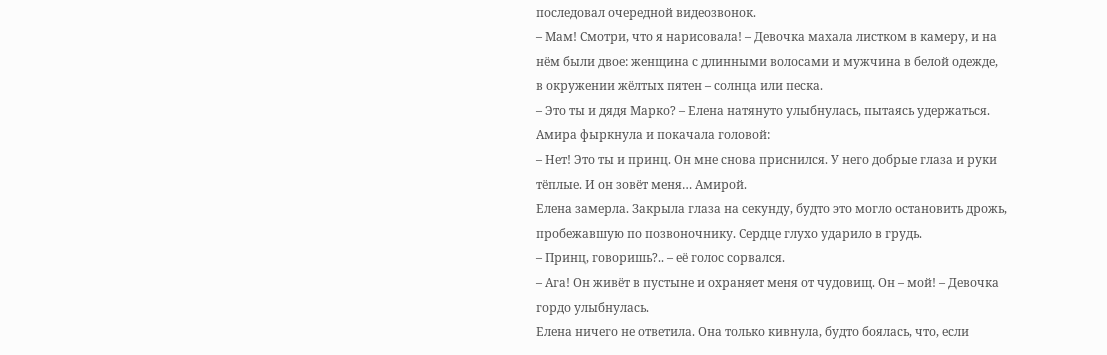последовал очередной видеозвонок.
– Мам! Смотри, что я нарисовала! – Девочка махала листком в камеру, и на нём были двое: женщина с длинными волосами и мужчина в белой одежде, в окружении жёлтых пятен – солнца или песка.
– Это ты и дядя Марко? – Елена натянуто улыбнулась, пытаясь удержаться.
Амира фыркнула и покачала головой:
– Нет! Это ты и принц. Он мне снова приснился. У него добрые глаза и руки тёплые. И он зовёт меня… Амирой.
Елена замерла. Закрыла глаза на секунду, будто это могло остановить дрожь, пробежавшую по позвоночнику. Сердце глухо ударило в грудь.
– Принц, говоришь?.. – её голос сорвался.
– Ага! Он живёт в пустыне и охраняет меня от чудовищ. Он – мой! – Девочка гордо улыбнулась.
Елена ничего не ответила. Она только кивнула, будто боялась, что, если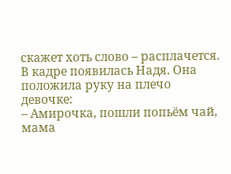скажет хоть слово – расплачется.
В кадре появилась Надя. Она положила руку на плечо девочке:
– Амирочка, пошли попьём чай, мама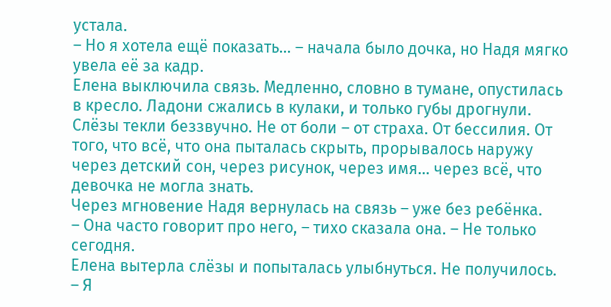устала.
– Но я хотела ещё показать… – начала было дочка, но Надя мягко увела её за кадр.
Елена выключила связь. Медленно, словно в тумане, опустилась в кресло. Ладони сжались в кулаки, и только губы дрогнули.
Слёзы текли беззвучно. Не от боли – от страха. От бессилия. От того, что всё, что она пыталась скрыть, прорывалось наружу через детский сон, через рисунок, через имя… через всё, что девочка не могла знать.
Через мгновение Надя вернулась на связь – уже без ребёнка.
– Она часто говорит про него, – тихо сказала она. – Не только сегодня.
Елена вытерла слёзы и попыталась улыбнуться. Не получилось.
– Я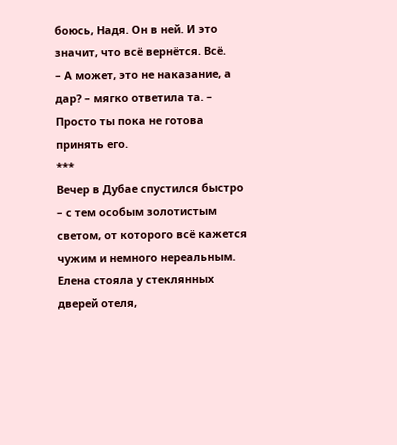боюсь, Надя. Он в ней. И это значит, что всё вернётся. Всё.
– А может, это не наказание, а дар? – мягко ответила та. – Просто ты пока не готова принять его.
***
Вечер в Дубае спустился быстро – с тем особым золотистым светом, от которого всё кажется чужим и немного нереальным. Елена стояла у стеклянных дверей отеля,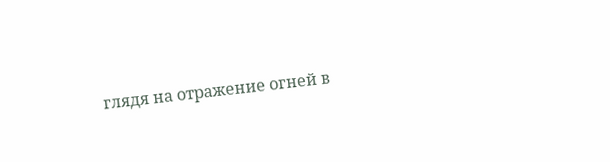глядя на отражение огней в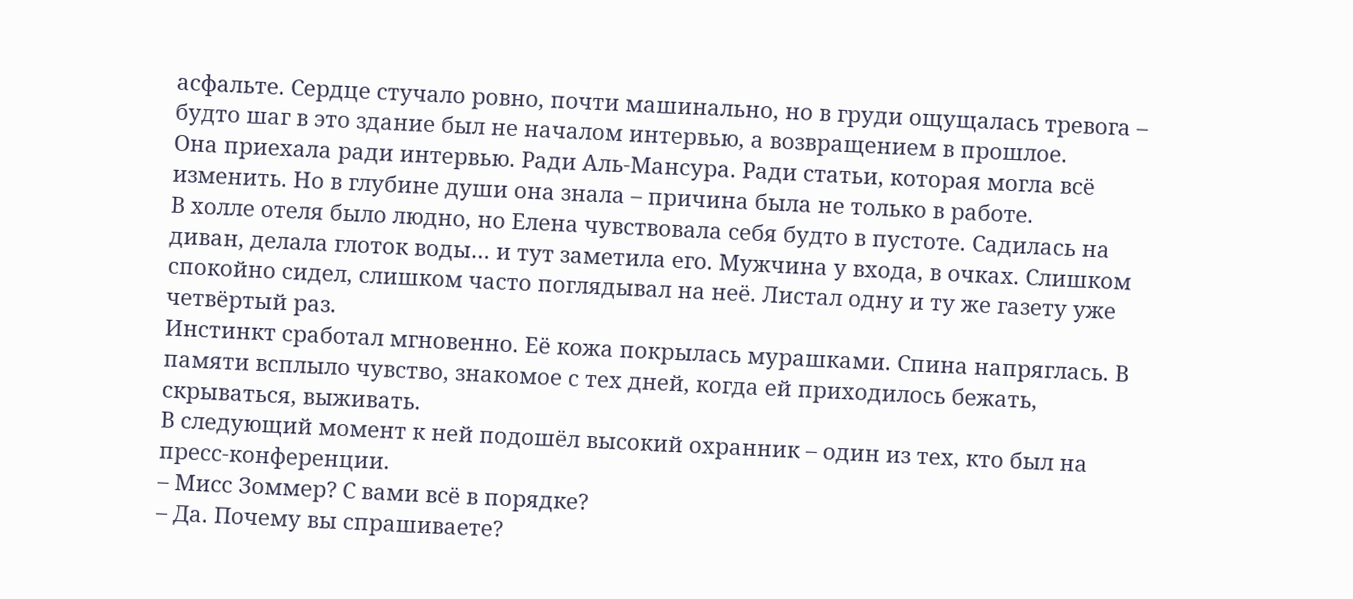асфальте. Сердце стучало ровно, почти машинально, но в груди ощущалась тревога – будто шаг в это здание был не началом интервью, а возвращением в прошлое.
Она приехала ради интервью. Ради Аль-Мансура. Ради статьи, которая могла всё изменить. Но в глубине души она знала – причина была не только в работе.
В холле отеля было людно, но Елена чувствовала себя будто в пустоте. Садилась на диван, делала глоток воды… и тут заметила его. Мужчина у входа, в очках. Слишком спокойно сидел, слишком часто поглядывал на неё. Листал одну и ту же газету уже четвёртый раз.
Инстинкт сработал мгновенно. Её кожа покрылась мурашками. Спина напряглась. В памяти всплыло чувство, знакомое с тех дней, когда ей приходилось бежать, скрываться, выживать.
В следующий момент к ней подошёл высокий охранник – один из тех, кто был на пресс-конференции.
– Мисс Зоммер? С вами всё в порядке?
– Да. Почему вы спрашиваете?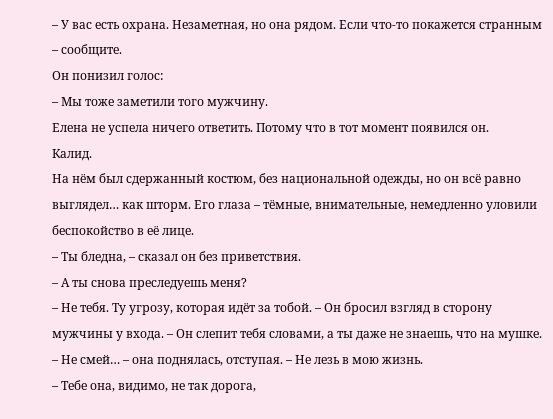– У вас есть охрана. Незаметная, но она рядом. Если что-то покажется странным – сообщите.
Он понизил голос:
– Мы тоже заметили того мужчину.
Елена не успела ничего ответить. Потому что в тот момент появился он.
Калид.
На нём был сдержанный костюм, без национальной одежды, но он всё равно выглядел… как шторм. Его глаза – тёмные, внимательные, немедленно уловили беспокойство в её лице.
– Ты бледна, – сказал он без приветствия.
– А ты снова преследуешь меня?
– Не тебя. Ту угрозу, которая идёт за тобой. – Он бросил взгляд в сторону мужчины у входа. – Он слепит тебя словами, а ты даже не знаешь, что на мушке.
– Не смей… – она поднялась, отступая. – Не лезь в мою жизнь.
– Тебе она, видимо, не так дорога,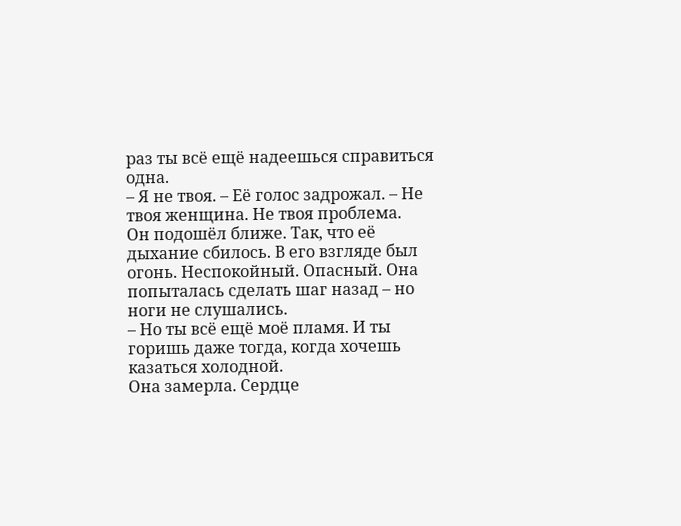раз ты всё ещё надеешься справиться одна.
– Я не твоя. – Её голос задрожал. – Не твоя женщина. Не твоя проблема.
Он подошёл ближе. Так, что её дыхание сбилось. В его взгляде был огонь. Неспокойный. Опасный. Она попыталась сделать шаг назад – но ноги не слушались.
– Но ты всё ещё моё пламя. И ты горишь даже тогда, когда хочешь казаться холодной.
Она замерла. Сердце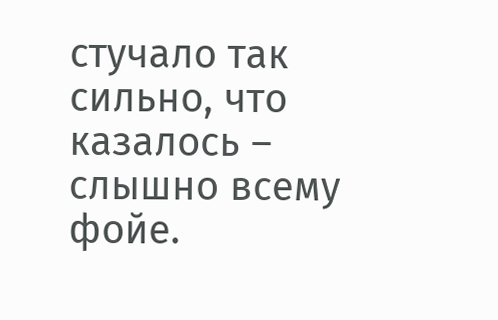стучало так сильно, что казалось – слышно всему фойе.